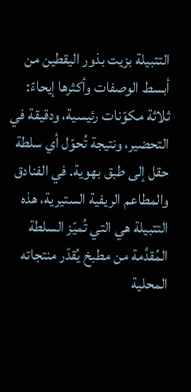التتبيلة بزيت بذور اليقطين من أبسط الوصفات وأكثرها إيحاءً: ثلاثة مكوّنات رئيسية، ودقيقة في التحضير، ونتيجة تُحوّل أي سلطة حقل إلى طبق بهوية. في الفنادق والمطاعم الريفية الستيرية، هذه التتبيلة هي التي تُميّز السلطة المُقدَّمة من مطبخ يُقدّر منتجاته المحلية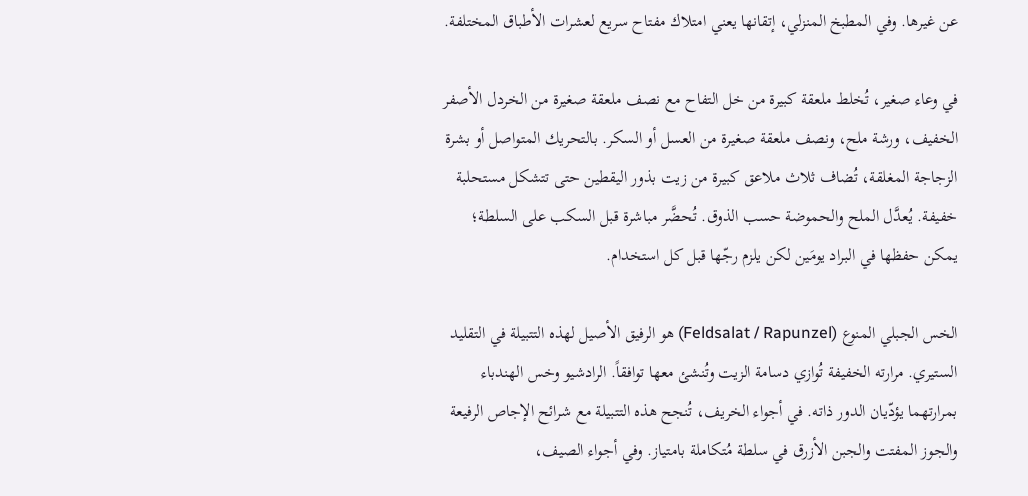عن غيرها. وفي المطبخ المنزلي، إتقانها يعني امتلاك مفتاح سريع لعشرات الأطباق المختلفة.

في وعاء صغير، تُخلط ملعقة كبيرة من خل التفاح مع نصف ملعقة صغيرة من الخردل الأصفر الخفيف، ورشة ملح، ونصف ملعقة صغيرة من العسل أو السكر. بالتحريك المتواصل أو بشرة الزجاجة المغلقة، تُضاف ثلاث ملاعق كبيرة من زيت بذور اليقطين حتى تتشكل مستحلبة خفيفة. يُعدَّل الملح والحموضة حسب الذوق. تُحضَّر مباشرة قبل السكب على السلطة؛ يمكن حفظها في البراد يومَين لكن يلزم رجّها قبل كل استخدام.

الخس الجبلي المنوع (Feldsalat / Rapunzel) هو الرفيق الأصيل لهذه التتبيلة في التقليد الستيري. مرارته الخفيفة تُوازي دسامة الزيت وتُنشئ معها توافقاً. الرادشيو وخس الهندباء بمرارتهما يؤدّيان الدور ذاته. في أجواء الخريف، تُنجح هذه التتبيلة مع شرائح الإجاص الرفيعة والجوز المفتت والجبن الأزرق في سلطة مُتكاملة بامتياز. وفي أجواء الصيف،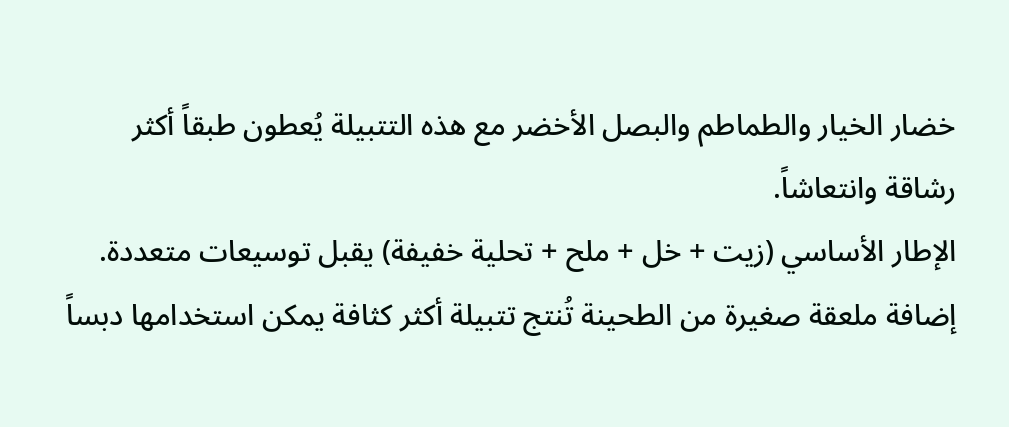خضار الخيار والطماطم والبصل الأخضر مع هذه التتبيلة يُعطون طبقاً أكثر رشاقة وانتعاشاً.
الإطار الأساسي (زيت + خل + ملح + تحلية خفيفة) يقبل توسيعات متعددة. إضافة ملعقة صغيرة من الطحينة تُنتج تتبيلة أكثر كثافة يمكن استخدامها دبساً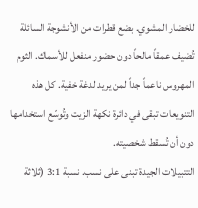للخضار المشوي. بضع قطرات من الأنشوجة السائلة تُضيف عمقاً مالحاً دون حضور منفعل للأسماك. الثوم المهروس ناعماً جداً لمن يريد لدغة خفية. كل هذه التنويعات تبقى في دائرة نكهة الزيت وتُوسّع استخدامها دون أن تُسقط شخصيته.
التتبيلات الجيدة تبنى على نسب. نسبة 3:1 (ثلاثة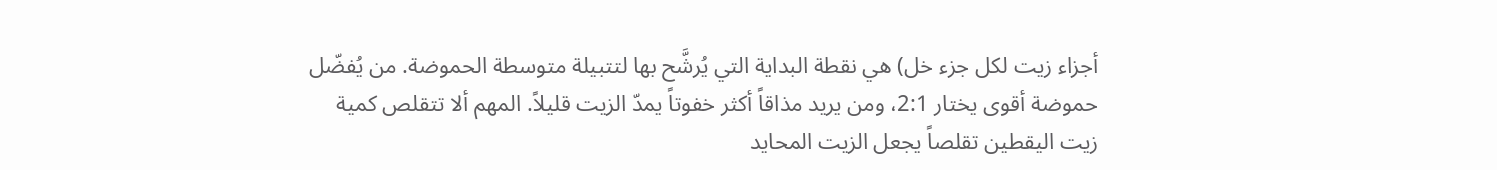أجزاء زيت لكل جزء خل) هي نقطة البداية التي يُرشَّح بها لتتبيلة متوسطة الحموضة. من يُفضّل حموضة أقوى يختار 2:1، ومن يريد مذاقاً أكثر خفوتاً يمدّ الزيت قليلاً. المهم ألا تتقلص كمية زيت اليقطين تقلصاً يجعل الزيت المحايد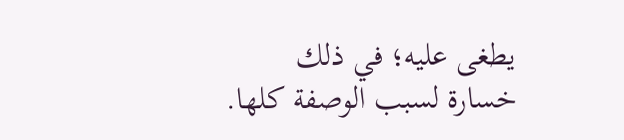يطغى عليه؛ في ذلك خسارة لسبب الوصفة كلها.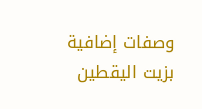وصفات إضافية بزيت اليقطين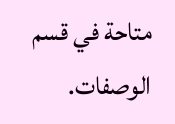متاحة في قسم الوصفات.